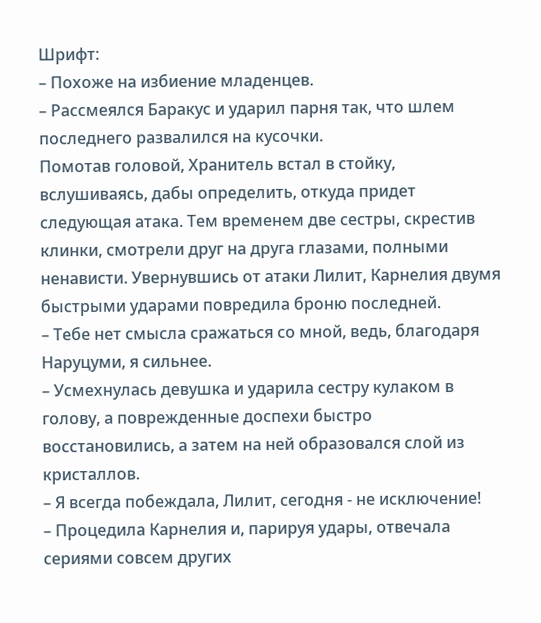Шрифт:
– Похоже на избиение младенцев.
– Рассмеялся Баракус и ударил парня так, что шлем последнего развалился на кусочки.
Помотав головой, Хранитель встал в стойку, вслушиваясь, дабы определить, откуда придет следующая атака. Тем временем две сестры, скрестив клинки, смотрели друг на друга глазами, полными ненависти. Увернувшись от атаки Лилит, Карнелия двумя быстрыми ударами повредила броню последней.
– Тебе нет смысла сражаться со мной, ведь, благодаря Наруцуми, я сильнее.
– Усмехнулась девушка и ударила сестру кулаком в голову, а поврежденные доспехи быстро восстановились, а затем на ней образовался слой из кристаллов.
– Я всегда побеждала, Лилит, сегодня - не исключение!
– Процедила Карнелия и, парируя удары, отвечала сериями совсем других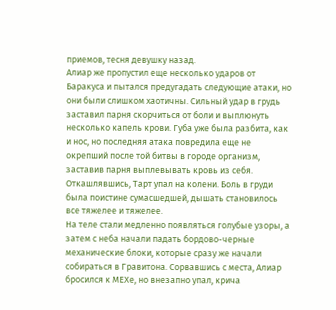приемов, тесня девушку назад.
Алиар же пропустил еще несколько ударов от Баракуса и пытался предугадать следующие атаки, но они были слишком хаотичны. Сильный удар в грудь заставил парня скорчиться от боли и выплюнуть несколько капель крови. Губа уже была разбита, как и нос, но последняя атака повредила еще не окрепший после той битвы в городе организм, заставив парня выплевывать кровь из себя. Откашлявшись, Тарт упал на колени. Боль в груди была поистине сумасшедшей, дышать становилось все тяжелее и тяжелее.
На теле стали медленно появляться голубые узоры, а затем с неба начали падать бордово-черные механические блоки, которые сразу же начали собираться в Гравитона. Сорвавшись с места, Алиар бросился к МЕХе, но внезапно упал, крича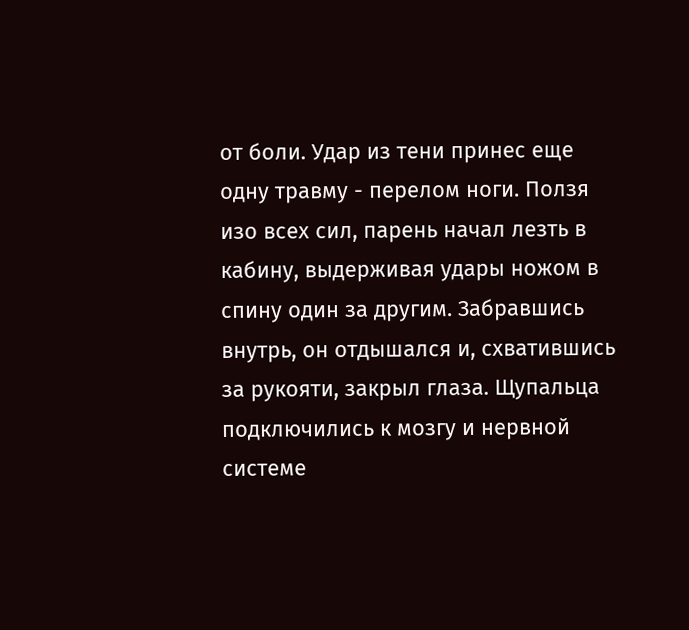от боли. Удар из тени принес еще одну травму - перелом ноги. Ползя изо всех сил, парень начал лезть в кабину, выдерживая удары ножом в спину один за другим. Забравшись внутрь, он отдышался и, схватившись за рукояти, закрыл глаза. Щупальца подключились к мозгу и нервной системе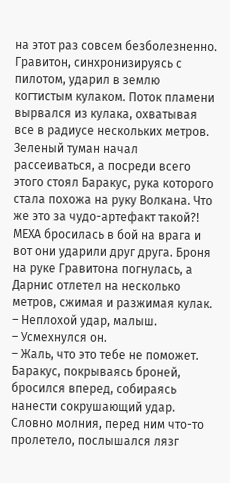на этот раз совсем безболезненно.
Гравитон, синхронизируясь с пилотом, ударил в землю когтистым кулаком. Поток пламени вырвался из кулака, охватывая все в радиусе нескольких метров. Зеленый туман начал рассеиваться, а посреди всего этого стоял Баракус, рука которого стала похожа на руку Волкана. Что же это за чудо-артефакт такой?! МЕХА бросилась в бой на врага и вот они ударили друг друга. Броня на руке Гравитона погнулась, а Дарнис отлетел на несколько метров, сжимая и разжимая кулак.
– Неплохой удар, малыш.
– Усмехнулся он.
– Жаль, что это тебе не поможет.
Баракус, покрываясь броней, бросился вперед, собираясь нанести сокрушающий удар. Словно молния, перед ним что-то пролетело, послышался лязг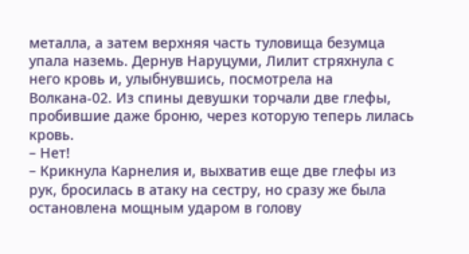металла, а затем верхняя часть туловища безумца упала наземь. Дернув Наруцуми, Лилит стряхнула с него кровь и, улыбнувшись, посмотрела на Волкана-02. Из спины девушки торчали две глефы, пробившие даже броню, через которую теперь лилась кровь.
– Нет!
– Крикнула Карнелия и, выхватив еще две глефы из рук, бросилась в атаку на сестру, но сразу же была остановлена мощным ударом в голову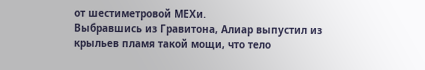от шестиметровой МЕХи.
Выбравшись из Гравитона, Алиар выпустил из крыльев пламя такой мощи, что тело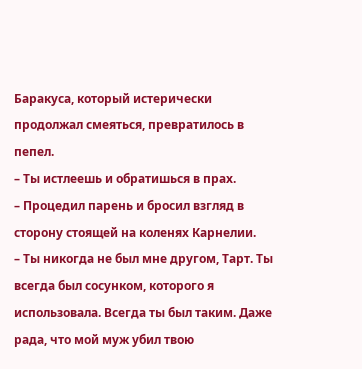Баракуса, который истерически продолжал смеяться, превратилось в пепел.
– Ты истлеешь и обратишься в прах.
– Процедил парень и бросил взгляд в сторону стоящей на коленях Карнелии.
– Ты никогда не был мне другом, Тарт. Ты всегда был сосунком, которого я использовала. Всегда ты был таким. Даже рада, что мой муж убил твою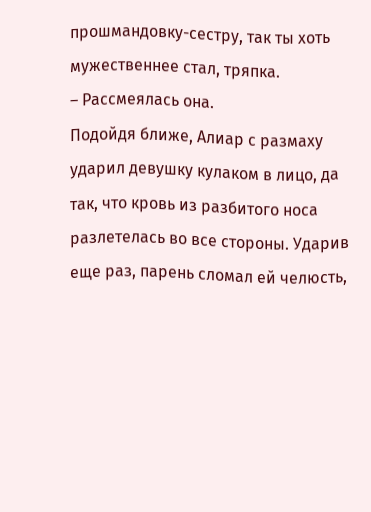прошмандовку-сестру, так ты хоть мужественнее стал, тряпка.
– Рассмеялась она.
Подойдя ближе, Алиар с размаху ударил девушку кулаком в лицо, да так, что кровь из разбитого носа разлетелась во все стороны. Ударив еще раз, парень сломал ей челюсть,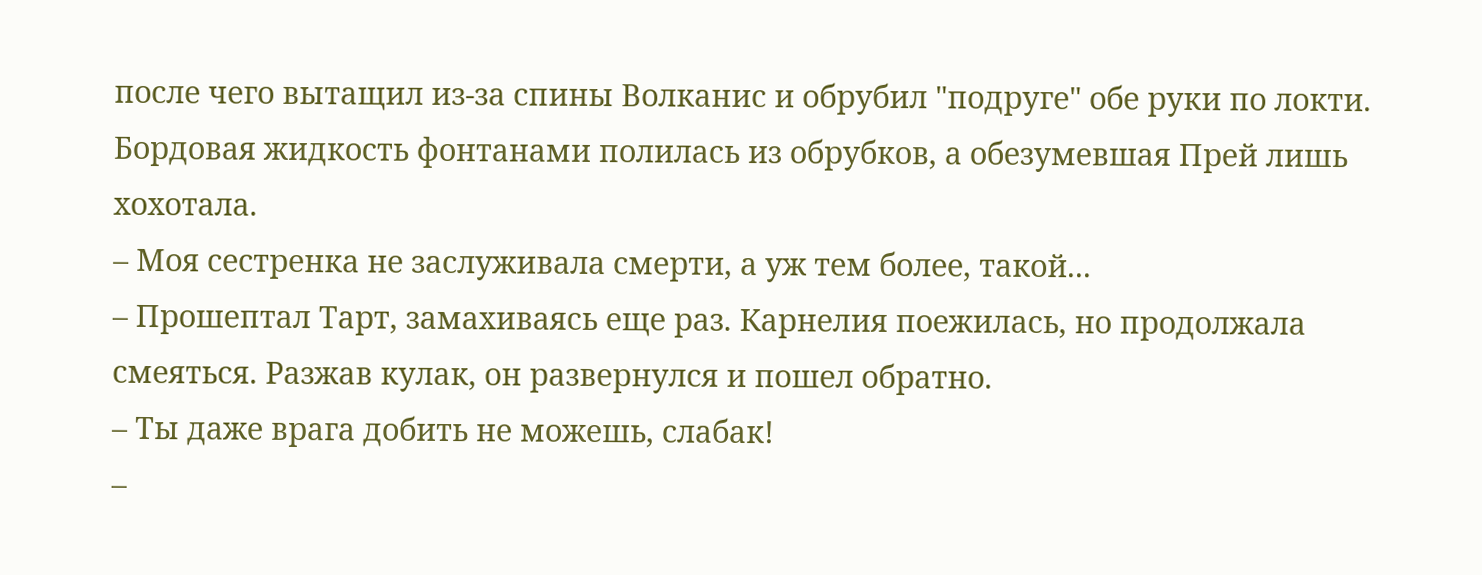после чего вытащил из-за спины Волканис и обрубил "подруге" обе руки по локти. Бордовая жидкость фонтанами полилась из обрубков, а обезумевшая Прей лишь хохотала.
– Моя сестренка не заслуживала смерти, а уж тем более, такой...
– Прошептал Тарт, замахиваясь еще раз. Карнелия поежилась, но продолжала смеяться. Разжав кулак, он развернулся и пошел обратно.
– Ты даже врага добить не можешь, слабак!
–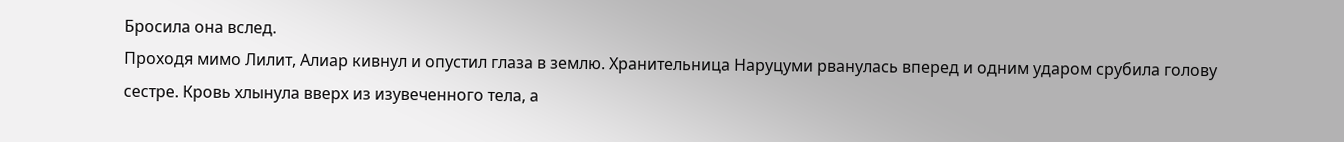Бросила она вслед.
Проходя мимо Лилит, Алиар кивнул и опустил глаза в землю. Хранительница Наруцуми рванулась вперед и одним ударом срубила голову сестре. Кровь хлынула вверх из изувеченного тела, а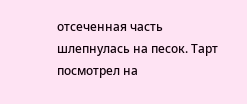отсеченная часть шлепнулась на песок. Тарт посмотрел на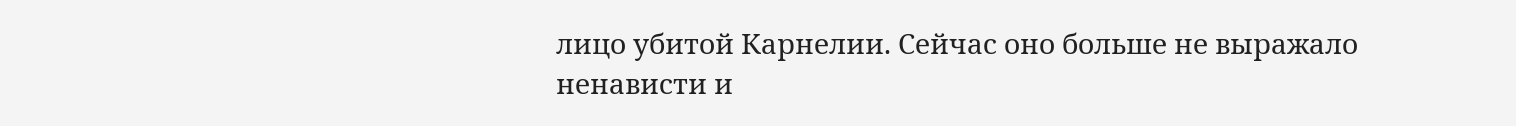лицо убитой Карнелии. Сейчас оно больше не выражало ненависти и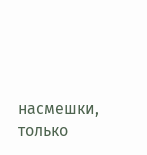насмешки, только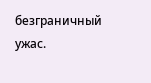безграничный ужас.